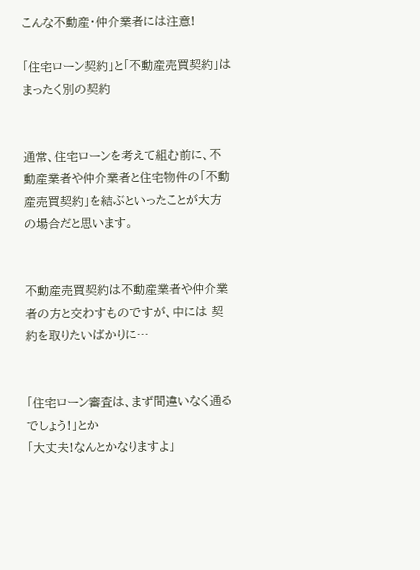こんな不動産・仲介業者には注意!

「住宅ローン契約」と「不動産売買契約」はまったく別の契約


通常、住宅ローンを考えて組む前に、不動産業者や仲介業者と住宅物件の「不動産売買契約」を結ぶといったことが大方の場合だと思います。


不動産売買契約は不動産業者や仲介業者の方と交わすものですが、中には 契約を取りたいばかりに…


「住宅ローン審査は、まず間違いなく通るでしょう!」とか
「大丈夫!なんとかなりますよ」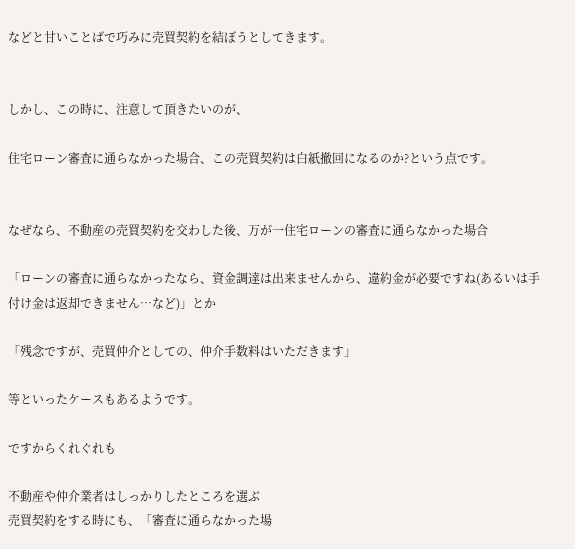などと甘いことばで巧みに売買契約を結ぼうとしてきます。


しかし、この時に、注意して頂きたいのが、

住宅ローン審査に通らなかった場合、この売買契約は白紙撤回になるのか?という点です。


なぜなら、不動産の売買契約を交わした後、万が一住宅ローンの審査に通らなかった場合

「ローンの審査に通らなかったなら、資金調達は出来ませんから、違約金が必要ですね(あるいは手付け金は返却できません…など)」とか

「残念ですが、売買仲介としての、仲介手数料はいただきます」

等といったケースもあるようです。

ですからくれぐれも

不動産や仲介業者はしっかりしたところを選ぶ
売買契約をする時にも、「審査に通らなかった場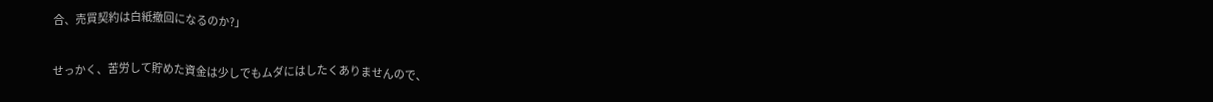合、売買契約は白紙撤回になるのか?」


せっかく、苦労して貯めた資金は少しでもムダにはしたくありませんので、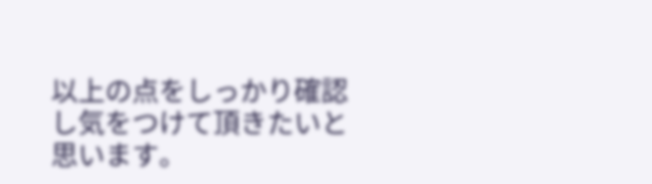以上の点をしっかり確認し気をつけて頂きたいと思います。